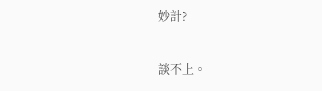妙計?

談不上。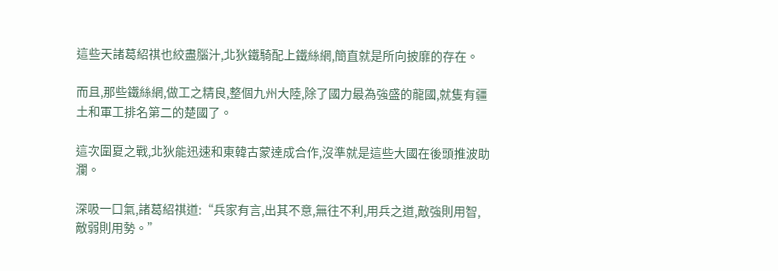這些天諸葛紹祺也絞盡腦汁,北狄鐵騎配上鐵絲網,簡直就是所向披靡的存在。

而且,那些鐵絲網,做工之精良,整個九州大陸,除了國力最為強盛的龍國,就隻有疆土和軍工排名第二的楚國了。

這次圍夏之戰,北狄能迅速和東韓古蒙達成合作,沒準就是這些大國在後頭推波助瀾。

深吸一口氣,諸葛紹祺道:“兵家有言,出其不意,無往不利,用兵之道,敵強則用智,敵弱則用勢。”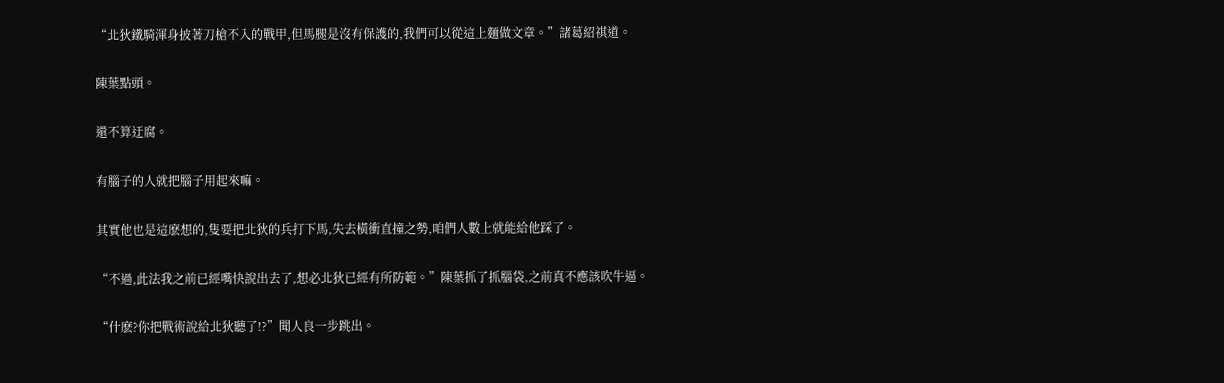“北狄鐵騎渾身披著刀槍不入的戰甲,但馬腿是沒有保護的,我們可以從這上麵做文章。”諸葛紹祺道。

陳葉點頭。

還不算迂腐。

有腦子的人就把腦子用起來嘛。

其實他也是這麽想的,隻要把北狄的兵打下馬,失去橫衝直撞之勢,咱們人數上就能給他踩了。

“不過,此法我之前已經嘴快說出去了,想必北狄已經有所防範。”陳葉抓了抓腦袋,之前真不應該吹牛逼。

“什麽?你把戰術說給北狄聽了!?”聞人良一步跳出。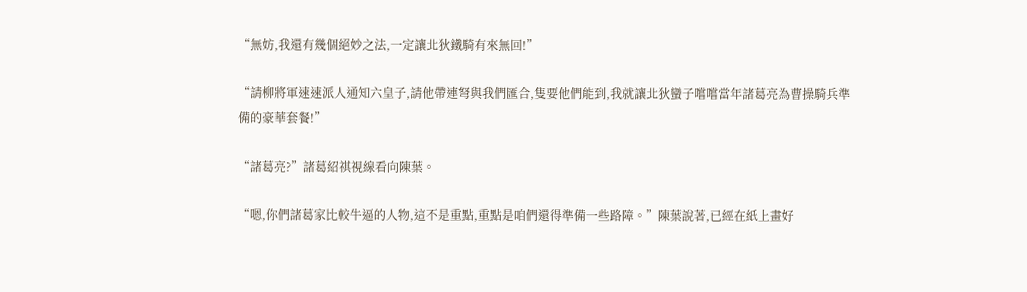“無妨,我還有幾個絕妙之法,一定讓北狄鐵騎有來無回!”

“請柳將軍速速派人通知六皇子,請他帶連弩與我們匯合,隻要他們能到,我就讓北狄蠻子嚐嚐當年諸葛亮為曹操騎兵準備的豪華套餐!”

“諸葛亮?”諸葛紹祺視線看向陳葉。

“嗯,你們諸葛家比較牛逼的人物,這不是重點,重點是咱們還得準備一些路障。”陳葉說著,已經在紙上畫好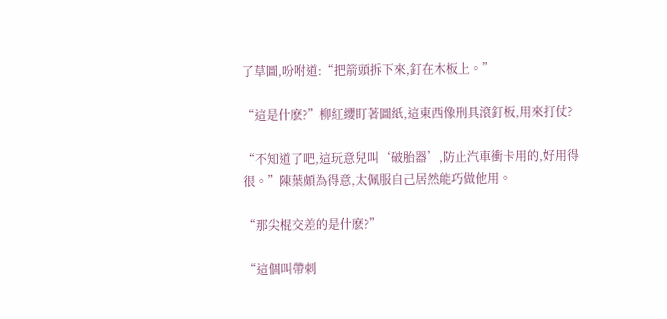了草圖,吩咐道:“把箭頭拆下來,釘在木板上。”

“這是什麽?”柳紅纓盯著圖紙,這東西像刑具滾釘板,用來打仗?

“不知道了吧,這玩意兒叫‘破胎器’,防止汽車衝卡用的,好用得很。”陳葉頗為得意,太佩服自己居然能巧做他用。

“那尖棍交差的是什麽?”

“這個叫帶刺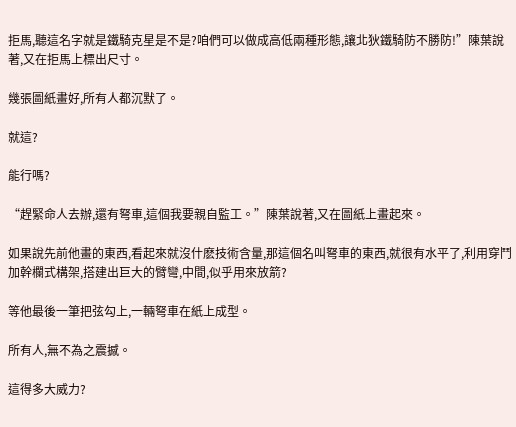拒馬,聽這名字就是鐵騎克星是不是?咱們可以做成高低兩種形態,讓北狄鐵騎防不勝防!”陳葉說著,又在拒馬上標出尺寸。

幾張圖紙畫好,所有人都沉默了。

就這?

能行嗎?

“趕緊命人去辦,還有弩車,這個我要親自監工。”陳葉說著,又在圖紙上畫起來。

如果說先前他畫的東西,看起來就沒什麽技術含量,那這個名叫弩車的東西,就很有水平了,利用穿鬥加幹欄式構架,搭建出巨大的臂彎,中間,似乎用來放箭?

等他最後一筆把弦勾上,一輛弩車在紙上成型。

所有人,無不為之震撼。

這得多大威力?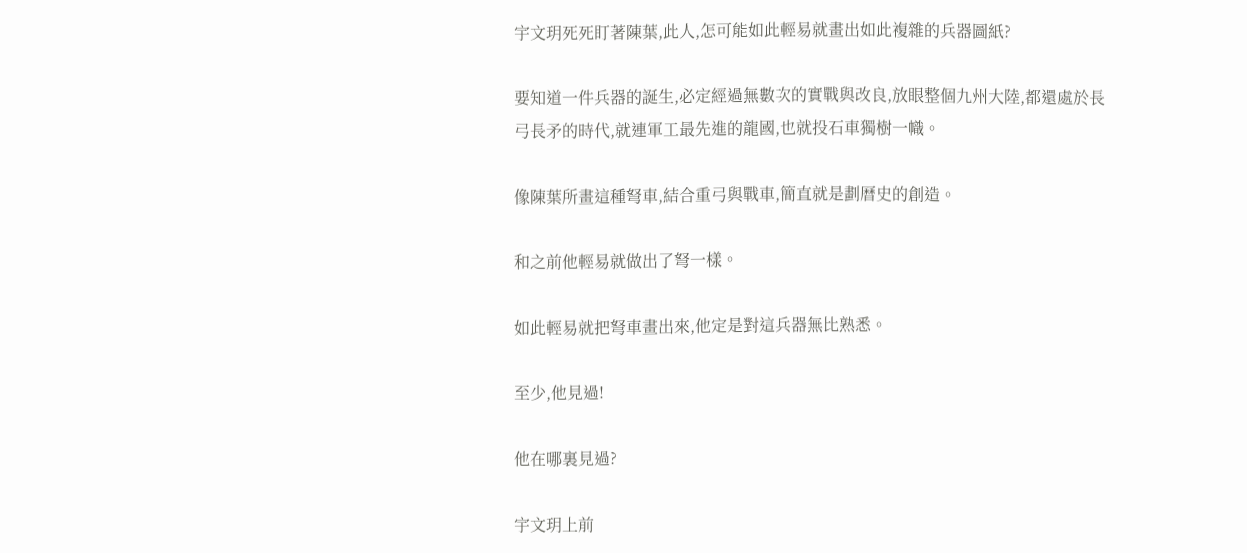宇文玥死死盯著陳葉,此人,怎可能如此輕易就畫出如此複雜的兵器圖紙?

要知道一件兵器的誕生,必定經過無數次的實戰與改良,放眼整個九州大陸,都還處於長弓長矛的時代,就連軍工最先進的龍國,也就投石車獨樹一幟。

像陳葉所畫這種弩車,結合重弓與戰車,簡直就是劃曆史的創造。

和之前他輕易就做出了弩一樣。

如此輕易就把弩車畫出來,他定是對這兵器無比熟悉。

至少,他見過!

他在哪裏見過?

宇文玥上前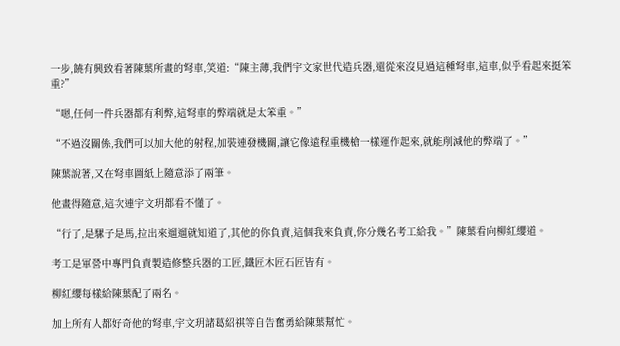一步,饒有興致看著陳葉所畫的弩車,笑道:“陳主薄,我們宇文家世代造兵器,還從來沒見過這種弩車,這車,似乎看起來挺笨重?”

“嗯,任何一件兵器都有利弊,這弩車的弊端就是太笨重。”

“不過沒關係,我們可以加大他的射程,加裝連發機關,讓它像遠程重機槍一樣運作起來,就能削減他的弊端了。”

陳葉說著,又在弩車圖紙上隨意添了兩筆。

他畫得隨意,這次連宇文玥都看不懂了。

“行了,是騾子是馬,拉出來遛遛就知道了,其他的你負責,這個我來負責,你分幾名考工給我。”陳葉看向柳紅纓道。

考工是軍營中專門負責製造修整兵器的工匠,鐵匠木匠石匠皆有。

柳紅纓每樣給陳葉配了兩名。

加上所有人都好奇他的弩車,宇文玥諸葛紹祺等自告奮勇給陳葉幫忙。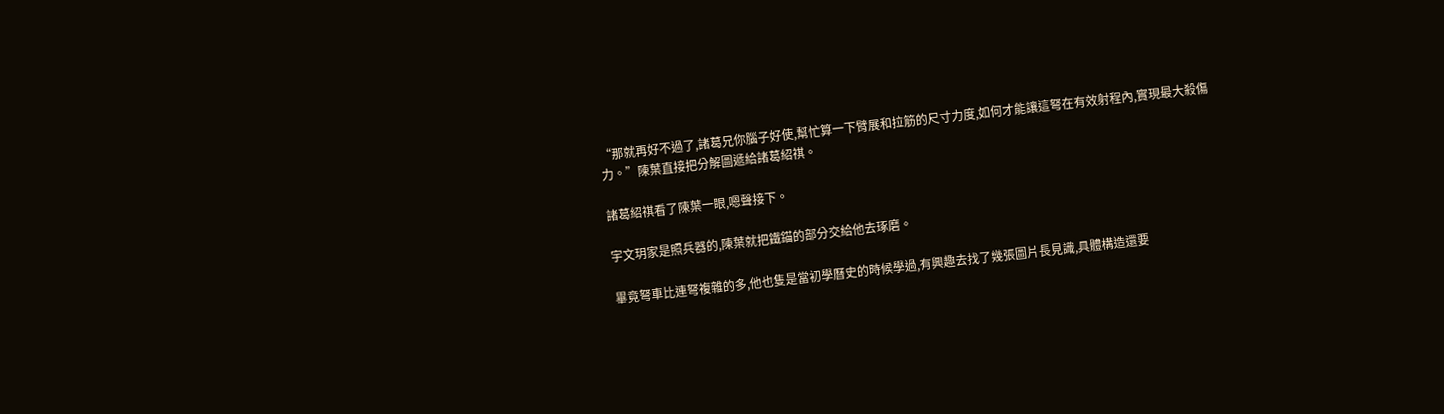“那就再好不過了,諸葛兄你腦子好使,幫忙算一下臂展和拉筋的尺寸力度,如何才能讓這弩在有效射程內,實現最大殺傷力。”陳葉直接把分解圖遞給諸葛紹祺。

諸葛紹祺看了陳葉一眼,嗯聲接下。

宇文玥家是照兵器的,陳葉就把鐵錨的部分交給他去琢磨。

畢竟弩車比連弩複雜的多,他也隻是當初學曆史的時候學過,有興趣去找了幾張圖片長見識,具體構造還要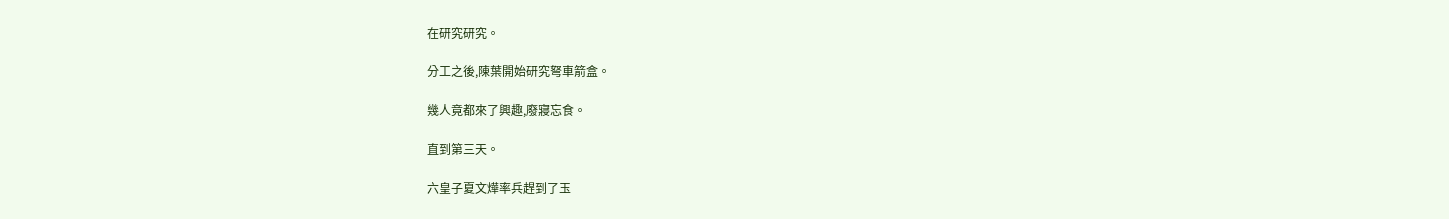在研究研究。

分工之後,陳葉開始研究弩車箭盒。

幾人竟都來了興趣,廢寢忘食。

直到第三天。

六皇子夏文燁率兵趕到了玉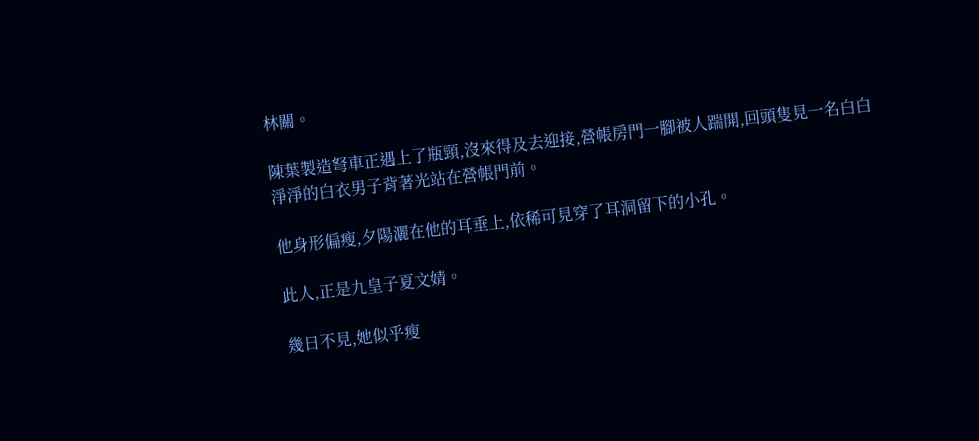林關。

陳葉製造弩車正遇上了瓶頸,沒來得及去迎接,營帳房門一腳被人踹開,回頭隻見一名白白淨淨的白衣男子背著光站在營帳門前。

他身形偏瘦,夕陽灑在他的耳垂上,依稀可見穿了耳洞留下的小孔。

此人,正是九皇子夏文婧。

幾日不見,她似乎瘦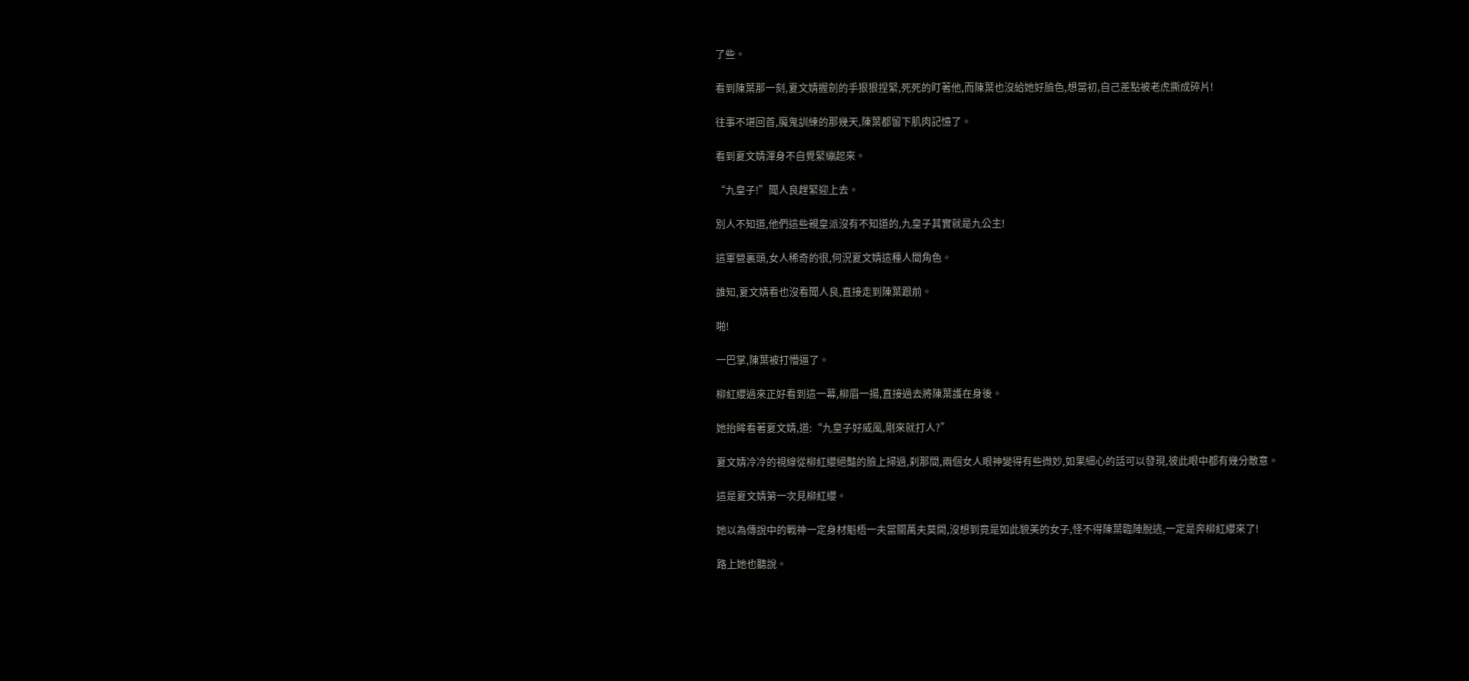了些。

看到陳葉那一刻,夏文婧握劍的手狠狠捏緊,死死的盯著他,而陳葉也沒給她好臉色,想當初,自己差點被老虎撕成碎片!

往事不堪回首,魔鬼訓練的那幾天,陳葉都留下肌肉記憶了。

看到夏文婧渾身不自覺緊繃起來。

“九皇子!”聞人良趕緊迎上去。

別人不知道,他們這些親皇派沒有不知道的,九皇子其實就是九公主!

這軍營裏頭,女人稀奇的很,何況夏文婧這種人間角色。

誰知,夏文婧看也沒看聞人良,直接走到陳葉跟前。

啪!

一巴掌,陳葉被打懵逼了。

柳紅纓過來正好看到這一幕,柳眉一揚,直接過去將陳葉護在身後。

她抬眸看著夏文婧,道:“九皇子好威風,剛來就打人?”

夏文婧冷冷的視線從柳紅纓絕豔的臉上掃過,刹那間,兩個女人眼神變得有些微妙,如果細心的話可以發現,彼此眼中都有幾分敵意。

這是夏文婧第一次見柳紅纓。

她以為傳說中的戰神一定身材魁梧一夫當關萬夫莫開,沒想到竟是如此貌美的女子,怪不得陳葉臨陣脫逃,一定是奔柳紅纓來了!

路上她也聽說。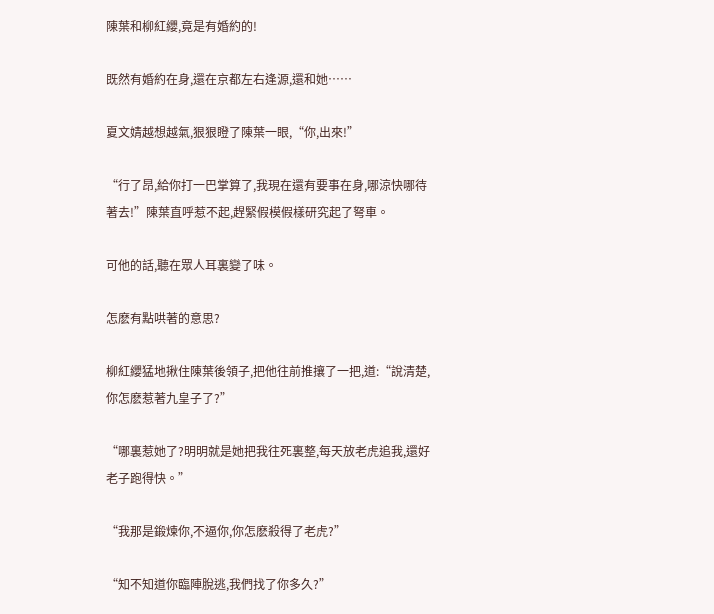陳葉和柳紅纓,竟是有婚約的!

既然有婚約在身,還在京都左右逢源,還和她……

夏文婧越想越氣,狠狠瞪了陳葉一眼,“你,出來!”

“行了昂,給你打一巴掌算了,我現在還有要事在身,哪涼快哪待著去!”陳葉直呼惹不起,趕緊假模假樣研究起了弩車。

可他的話,聽在眾人耳裏變了味。

怎麽有點哄著的意思?

柳紅纓猛地揪住陳葉後領子,把他往前推攘了一把,道:“說清楚,你怎麽惹著九皇子了?”

“哪裏惹她了?明明就是她把我往死裏整,每天放老虎追我,還好老子跑得快。”

“我那是鍛煉你,不逼你,你怎麽殺得了老虎?”

“知不知道你臨陣脫逃,我們找了你多久?”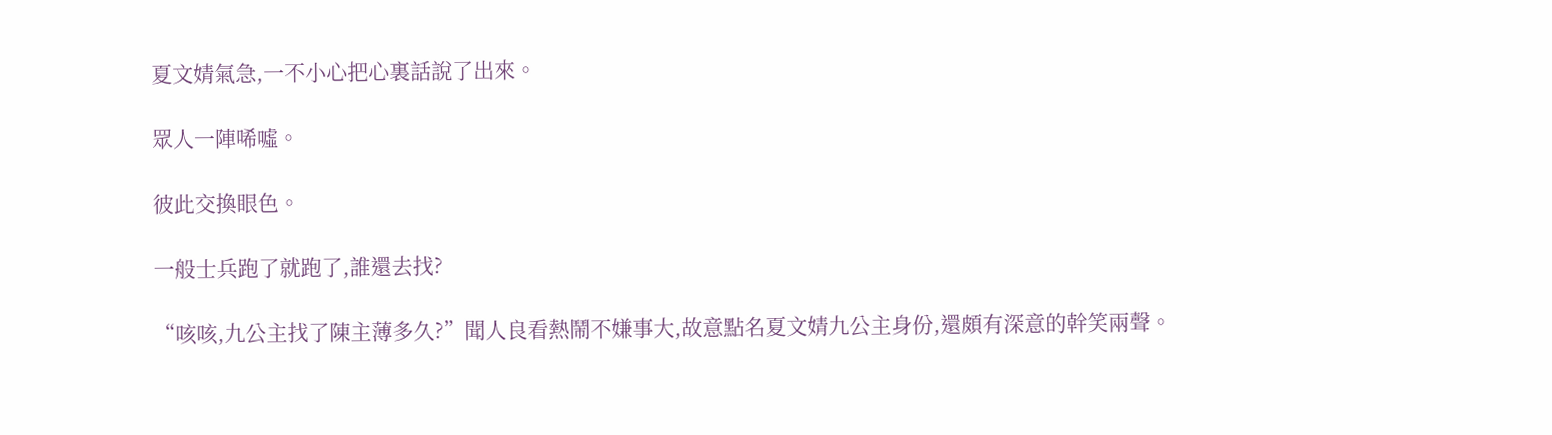夏文婧氣急,一不小心把心裏話說了出來。

眾人一陣唏噓。

彼此交換眼色。

一般士兵跑了就跑了,誰還去找?

“咳咳,九公主找了陳主薄多久?”聞人良看熱鬧不嫌事大,故意點名夏文婧九公主身份,還頗有深意的幹笑兩聲。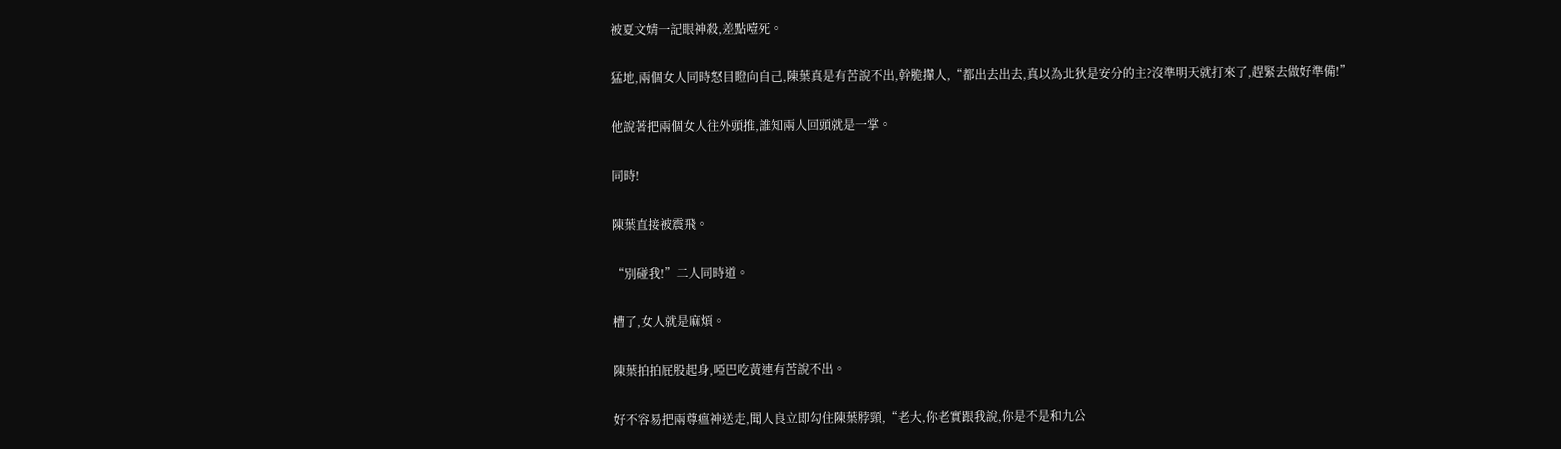被夏文婧一記眼神殺,差點噎死。

猛地,兩個女人同時怒目瞪向自己,陳葉真是有苦說不出,幹脆攆人,“都出去出去,真以為北狄是安分的主?沒準明天就打來了,趕緊去做好準備!”

他說著把兩個女人往外頭推,誰知兩人回頭就是一掌。

同時!

陳葉直接被震飛。

“別碰我!”二人同時道。

槽了,女人就是麻煩。

陳葉拍拍屁股起身,啞巴吃黃連有苦說不出。

好不容易把兩尊瘟神送走,聞人良立即勾住陳葉脖頸,“老大,你老實跟我說,你是不是和九公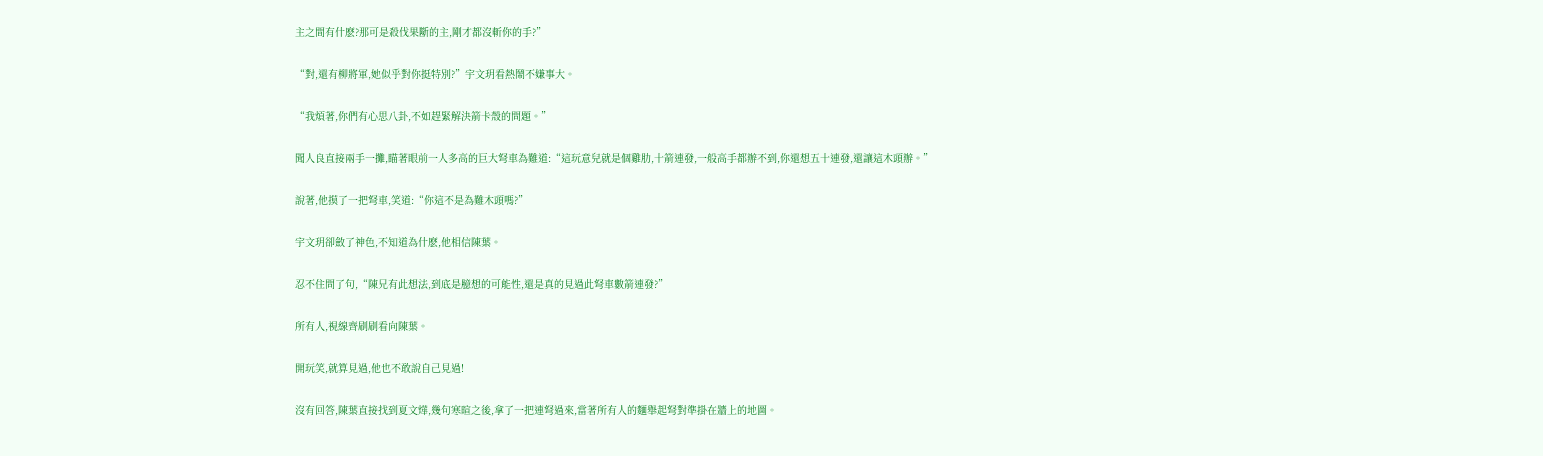主之間有什麽?那可是殺伐果斷的主,剛才都沒斬你的手?”

“對,還有柳將軍,她似乎對你挺特別?”宇文玥看熱鬧不嫌事大。

“我煩著,你們有心思八卦,不如趕緊解決箭卡殼的問題。”

聞人良直接兩手一攤,瞄著眼前一人多高的巨大弩車為難道:“這玩意兒就是個雞肋,十箭連發,一般高手都辦不到,你還想五十連發,還讓這木頭辦。”

說著,他摸了一把弩車,笑道:“你這不是為難木頭嗎?”

宇文玥卻斂了神色,不知道為什麽,他相信陳葉。

忍不住問了句,“陳兄有此想法,到底是臆想的可能性,還是真的見過此弩車數箭連發?”

所有人,視線齊刷刷看向陳葉。

開玩笑,就算見過,他也不敢說自己見過!

沒有回答,陳葉直接找到夏文燁,幾句寒暄之後,拿了一把連弩過來,當著所有人的麵舉起弩對準掛在牆上的地圖。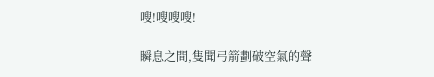嗖!嗖嗖嗖!

瞬息之間,隻聞弓箭劃破空氣的聲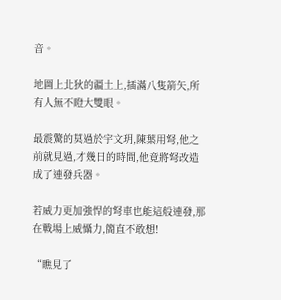音。

地圖上北狄的疆土上,插滿八隻箭矢,所有人無不瞪大雙眼。

最震驚的莫過於宇文玥,陳葉用弩,他之前就見過,才幾日的時間,他竟將弩改造成了連發兵器。

若威力更加強悍的弩車也能這般連發,那在戰場上威懾力,簡直不敢想!

“瞧見了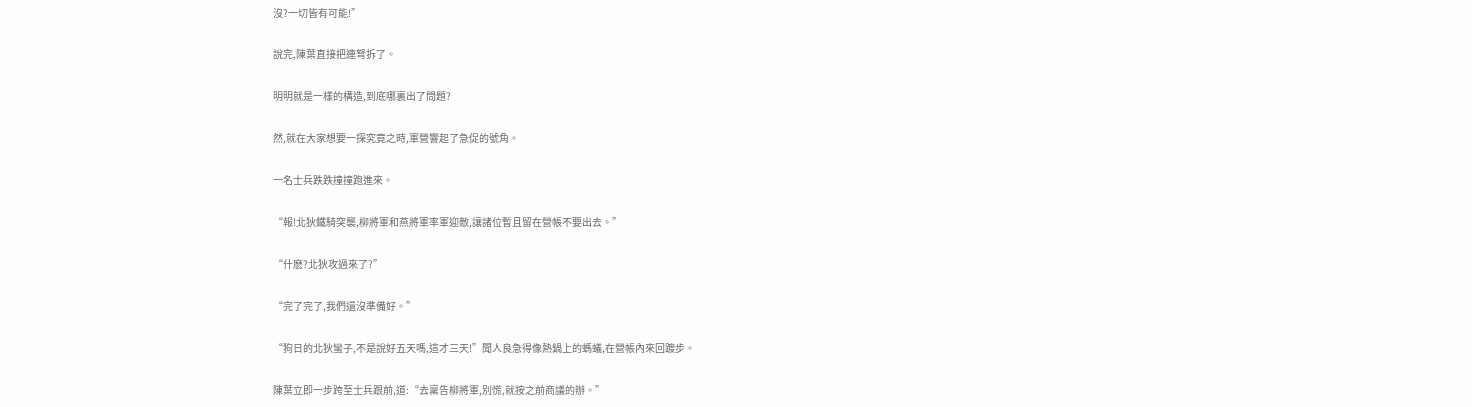沒?一切皆有可能!”

說完,陳葉直接把連弩拆了。

明明就是一樣的構造,到底哪裏出了問題?

然,就在大家想要一探究竟之時,軍營響起了急促的號角。

一名士兵跌跌撞撞跑進來。

“報!北狄鐵騎突襲,柳將軍和燕將軍率軍迎敵,讓諸位暫且留在營帳不要出去。”

“什麽?北狄攻過來了?”

“完了完了,我們還沒準備好。”

“狗日的北狄蠻子,不是說好五天嗎,這才三天!”聞人良急得像熱鍋上的螞蟻,在營帳內來回踱步。

陳葉立即一步跨至士兵跟前,道:“去稟告柳將軍,別慌,就按之前商議的辦。”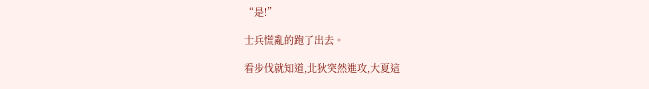“是!”

士兵慌亂的跑了出去。

看步伐就知道,北狄突然進攻,大夏這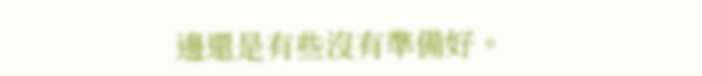邊還是有些沒有準備好。